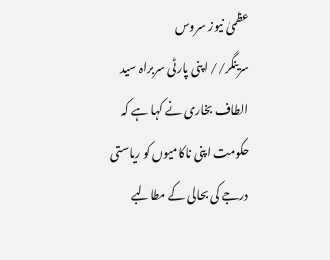عظمیٰ نیوز سروس
سرینگر// اپنی پارٹی سربراہ سید الطاف بخاری نے کہا ہے کہ حکومت اپنی ناکامیوں کو ریاستی درجے کی بحالی کے مطالبے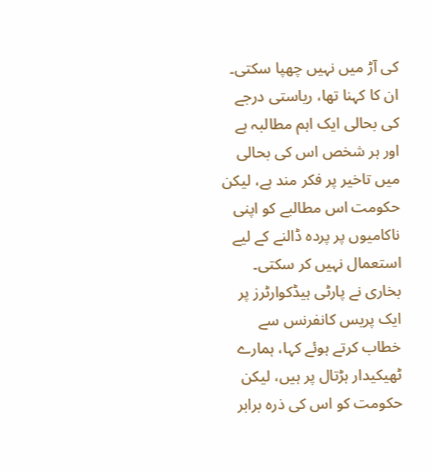کی آڑ میں نہیں چھپا سکتی۔ ان کا کہنا تھا، ریاستی درجے کی بحالی ایک اہم مطالبہ ہے اور ہر شخص اس کی بحالی میں تاخیر پر فکر مند ہے، لیکن حکومت اس مطالبے کو اپنی ناکامیوں پر پردہ ڈالنے کے لیے استعمال نہیں کر سکتی۔ بخاری نے پارٹی ہیڈکوارٹرز پر ایک پریس کانفرنس سے خطاب کرتے ہوئے کہا، ہمارے ٹھیکیدار ہڑتال پر ہیں، لیکن حکومت کو اس کی ذرہ برابر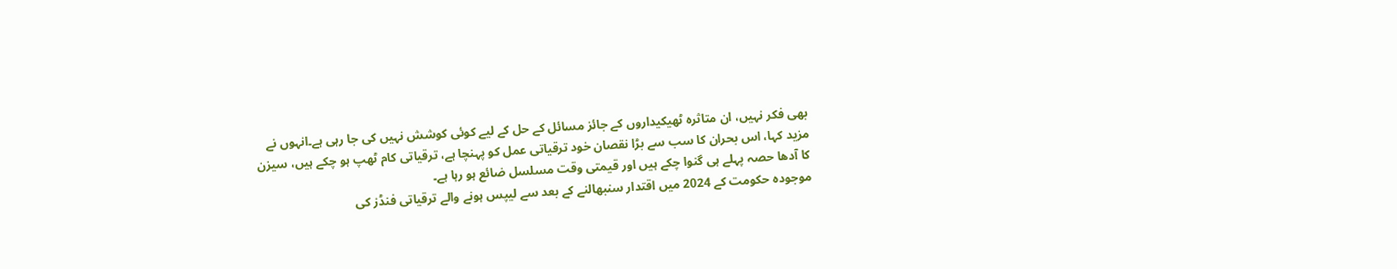بھی فکر نہیں، ان متاثرہ ٹھیکیداروں کے جائز مسائل کے حل کے لیے کوئی کوشش نہیں کی جا رہی ہے۔انہوں نے مزید کہا، اس بحران کا سب سے بڑا نقصان خود ترقیاتی عمل کو پہنچا ہے، ترقیاتی کام ٹھپ ہو چکے ہیں، سیزن کا آدھا حصہ پہلے ہی گنوا چکے ہیں اور قیمتی وقت مسلسل ضائع ہو رہا ہے۔
موجودہ حکومت کے 2024 میں اقتدار سنبھالنے کے بعد سے لیپس ہونے والے ترقیاتی فنڈز کی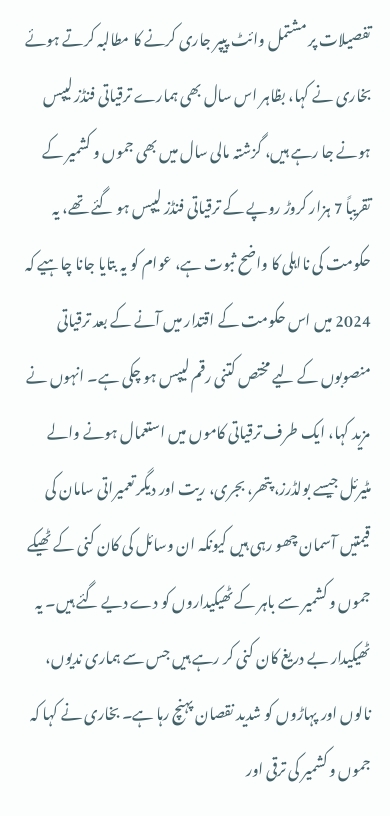تفصیلات پر مشتمل وائٹ پیپر جاری کرنے کا مطالبہ کرتے ہوئے بخاری نے کہا، بظاہر اس سال بھی ہمارے ترقیاتی فنڈز لیپس ہونے جا رہے ہیں، گزشتہ مالی سال میں بھی جموں و کشمیر کے تقریباً 7 ہزار کروڑ روپے کے ترقیاتی فنڈز لیپس ہو گئے تھے، یہ حکومت کی نااہلی کا واضح ثبوت ہے، عوام کو یہ بتایا جانا چاہیے کہ 2024 میں اس حکومت کے اقتدار میں آنے کے بعد ترقیاتی منصوبوں کے لیے مختص کتنی رقم لیپس ہو چکی ہے۔ انہوں نے مزید کہا، ایک طرف ترقیاتی کاموں میں استعمال ہونے والے مٹیرئل جیسے بولڈرز، پتھر، بجری، ریت اور دیگر تعمیراتی سامان کی قیمتیں آسمان چھو رہی ہیں کیونکہ ان وسائل کی کان کنی کے ٹھیکے جموں و کشمیر سے باہر کے ٹھیکیداروں کو دے دیے گئے ہیں۔ یہ ٹھیکیدار بے دریغ کان کنی کر رہے ہیں جس سے ہماری ندیوں، نالوں اور پہاڑوں کو شدید نقصان پہنچ رہا ہے۔ بخاری نے کہا کہ جموں و کشمیر کی ترقی اور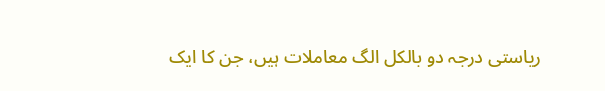ریاستی درجہ دو بالکل الگ معاملات ہیں، جن کا ایک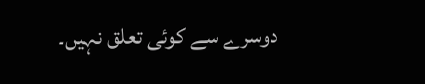دوسرے سے کوئی تعلق نہیں۔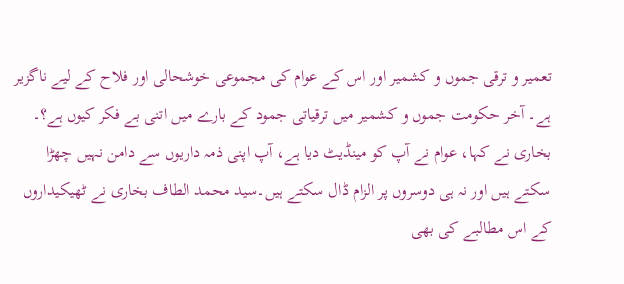تعمیر و ترقی جموں و کشمیر اور اس کے عوام کی مجموعی خوشحالی اور فلاح کے لیے ناگزیر ہے۔ آخر حکومت جموں و کشمیر میں ترقیاتی جمود کے بارے میں اتنی بے فکر کیوں ہے؟۔ بخاری نے کہا، عوام نے آپ کو مینڈیٹ دیا ہے، آپ اپنی ذمہ داریوں سے دامن نہیں چھڑا سکتے ہیں اور نہ ہی دوسروں پر الزام ڈال سکتے ہیں۔سید محمد الطاف بخاری نے ٹھیکیداروں کے اس مطالبے کی بھی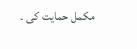مکمل حمایت کی ۔